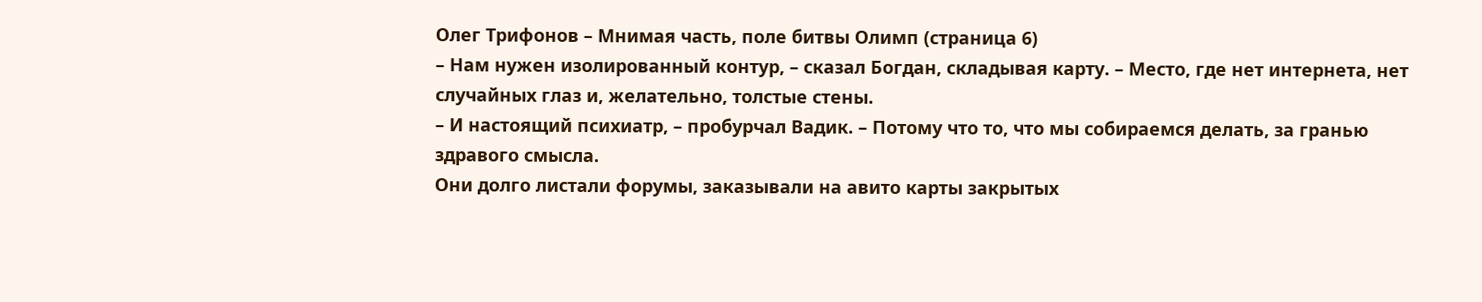Олег Трифонов – Мнимая часть, поле битвы Олимп (страница 6)
– Нам нужен изолированный контур, – сказал Богдан, складывая карту. – Место, где нет интернета, нет случайных глаз и, желательно, толстые стены.
– И настоящий психиатр, – пробурчал Вадик. – Потому что то, что мы собираемся делать, за гранью здравого смысла.
Они долго листали форумы, заказывали на авито карты закрытых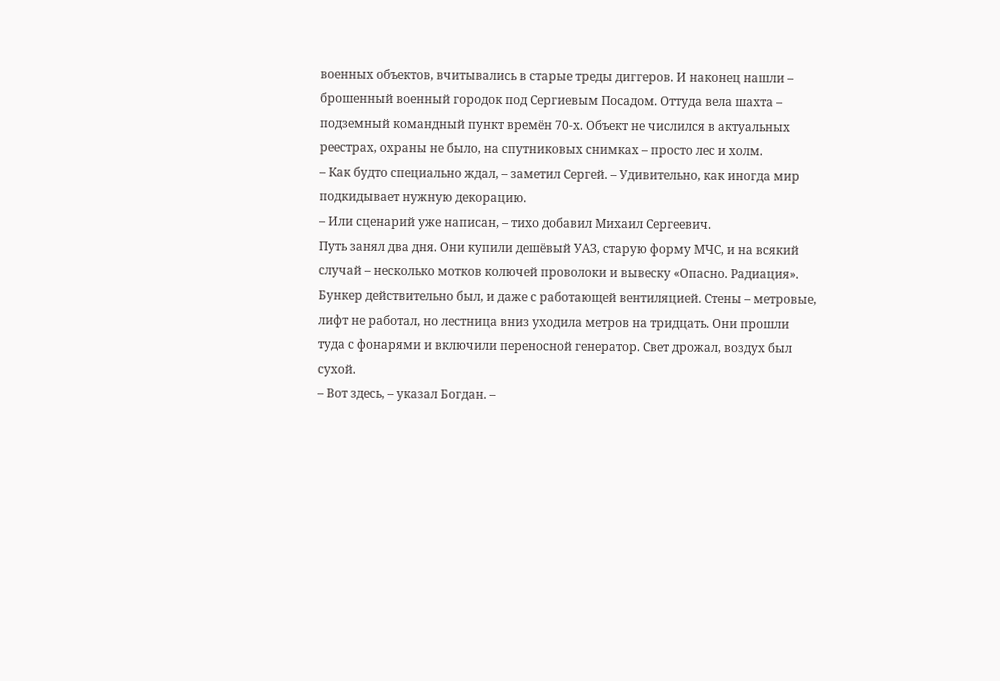военных объектов, вчитывались в старые треды диггеров. И наконец нашли – брошенный военный городок под Сергиевым Посадом. Оттуда вела шахта – подземный командный пункт времён 70-х. Объект не числился в актуальных реестрах, охраны не было, на спутниковых снимках – просто лес и холм.
– Как будто специально ждал, – заметил Сергей. – Удивительно, как иногда мир подкидывает нужную декорацию.
– Или сценарий уже написан, – тихо добавил Михаил Сергеевич.
Путь занял два дня. Они купили дешёвый УАЗ, старую форму МЧС, и на всякий случай – несколько мотков колючей проволоки и вывеску «Опасно. Радиация». Бункер действительно был, и даже с работающей вентиляцией. Стены – метровые, лифт не работал, но лестница вниз уходила метров на тридцать. Они прошли туда с фонарями и включили переносной генератор. Свет дрожал, воздух был сухой.
– Вот здесь, – указал Богдан. –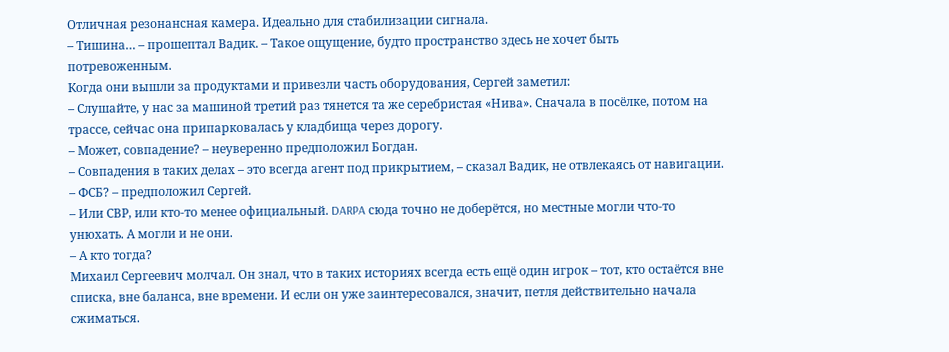Отличная резонансная камера. Идеально для стабилизации сигнала.
– Тишина… – прошептал Вадик. – Такое ощущение, будто пространство здесь не хочет быть потревоженным.
Когда они вышли за продуктами и привезли часть оборудования, Сергей заметил:
– Слушайте, у нас за машиной третий раз тянется та же серебристая «Нива». Сначала в посёлке, потом на трассе, сейчас она припарковалась у кладбища через дорогу.
– Может, совпадение? – неуверенно предположил Богдан.
– Совпадения в таких делах – это всегда агент под прикрытием, – сказал Вадик, не отвлекаясь от навигации.
– ФСБ? – предположил Сергей.
– Или СВР, или кто-то менее официальный. DARPA сюда точно не доберётся, но местные могли что-то унюхать. А могли и не они.
– А кто тогда?
Михаил Сергеевич молчал. Он знал, что в таких историях всегда есть ещё один игрок – тот, кто остаётся вне списка, вне баланса, вне времени. И если он уже заинтересовался, значит, петля действительно начала сжиматься.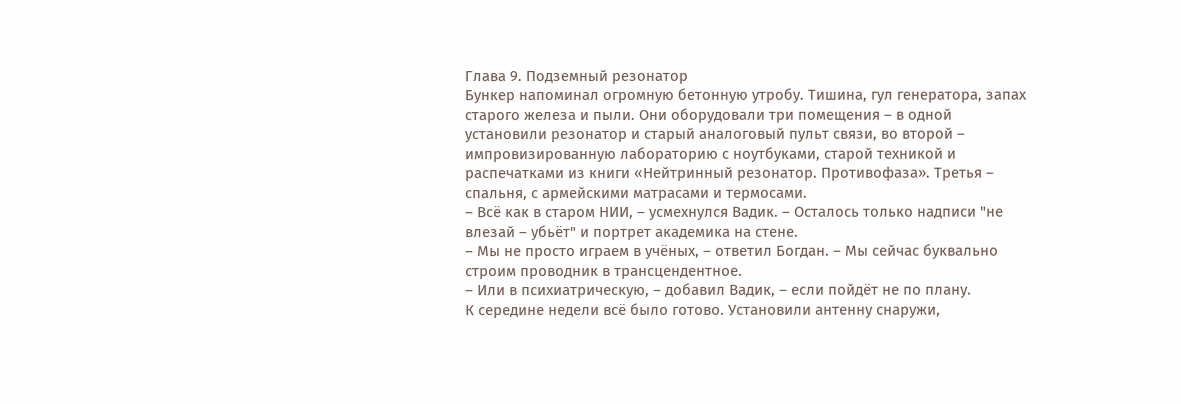Глава 9. Подземный резонатор
Бункер напоминал огромную бетонную утробу. Тишина, гул генератора, запах старого железа и пыли. Они оборудовали три помещения – в одной установили резонатор и старый аналоговый пульт связи, во второй – импровизированную лабораторию с ноутбуками, старой техникой и распечатками из книги «Нейтринный резонатор. Противофаза». Третья – спальня, с армейскими матрасами и термосами.
– Всё как в старом НИИ, – усмехнулся Вадик. – Осталось только надписи "не влезай – убьёт" и портрет академика на стене.
– Мы не просто играем в учёных, – ответил Богдан. – Мы сейчас буквально строим проводник в трансцендентное.
– Или в психиатрическую, – добавил Вадик, – если пойдёт не по плану.
К середине недели всё было готово. Установили антенну снаружи,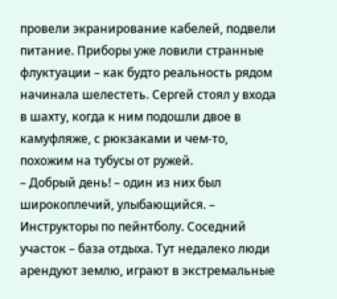провели экранирование кабелей, подвели питание. Приборы уже ловили странные флуктуации – как будто реальность рядом начинала шелестеть. Сергей стоял у входа в шахту, когда к ним подошли двое в камуфляже, с рюкзаками и чем-то, похожим на тубусы от ружей.
– Добрый день! – один из них был широкоплечий, улыбающийся. – Инструкторы по пейнтболу. Соседний участок – база отдыха. Тут недалеко люди арендуют землю, играют в экстремальные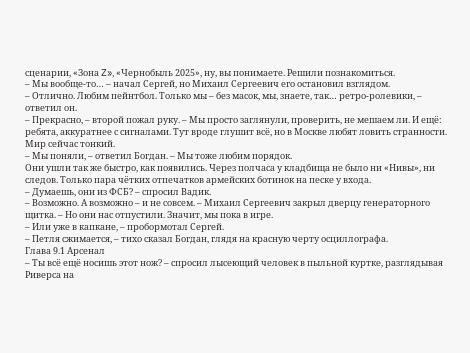сценарии, «Зона Z», «Чернобыль 2025», ну, вы понимаете. Решили познакомиться.
– Мы вообще-то… – начал Сергей, но Михаил Сергеевич его остановил взглядом.
– Отлично. Любим пейнтбол. Только мы – без масок, мы, знаете, так… ретро-ролевики, – ответил он.
– Прекрасно, – второй пожал руку. – Мы просто заглянули, проверить, не мешаем ли. И ещё: ребята, аккуратнее с сигналами. Тут вроде глушит всё, но в Москве любят ловить странности. Мир сейчас тонкий.
– Мы поняли, – ответил Богдан. – Мы тоже любим порядок.
Они ушли так же быстро, как появились. Через полчаса у кладбища не было ни «Нивы», ни следов. Только пара чётких отпечатков армейских ботинок на песке у входа.
– Думаешь, они из ФСБ? – спросил Вадик.
– Возможно. А возможно – и не совсем. – Михаил Сергеевич закрыл дверцу генераторного щитка. – Но они нас отпустили. Значит, мы пока в игре.
– Или уже в капкане, – пробормотал Сергей.
– Петля сжимается, – тихо сказал Богдан, глядя на красную черту осциллографа.
Глава 9.1 Арсенал
– Ты всё ещё носишь этот нож? – спросил лысеющий человек в пыльной куртке, разглядывая Риверса на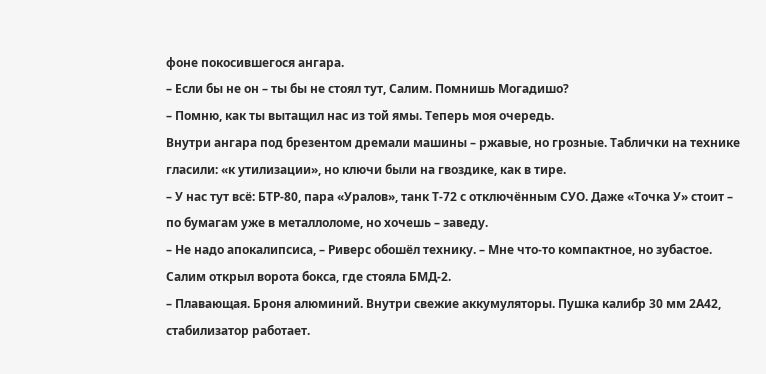фоне покосившегося ангара.
– Если бы не он – ты бы не стоял тут, Салим. Помнишь Могадишо?
– Помню, как ты вытащил нас из той ямы. Теперь моя очередь.
Внутри ангара под брезентом дремали машины – ржавые, но грозные. Таблички на технике гласили: «к утилизации», но ключи были на гвоздике, как в тире.
– У нас тут всё: БТР-80, пара «Уралов», танк Т-72 с отключённым СУО. Даже «Точка У» стоит – по бумагам уже в металлоломе, но хочешь – заведу.
– Не надо апокалипсиса, – Риверс обошёл технику. – Мне что-то компактное, но зубастое.
Салим открыл ворота бокса, где стояла БМД-2.
– Плавающая. Броня алюминий. Внутри свежие аккумуляторы. Пушка калибр 30 мм 2А42, стабилизатор работает.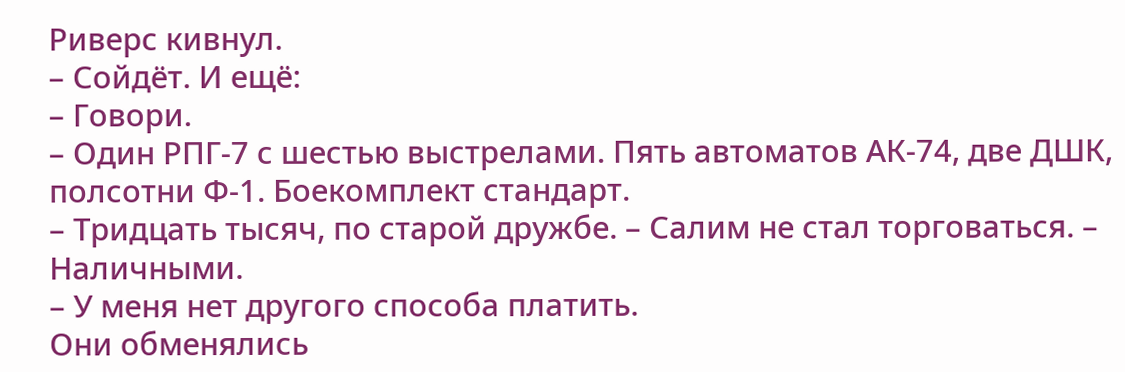Риверс кивнул.
– Сойдёт. И ещё:
– Говори.
– Один РПГ-7 с шестью выстрелами. Пять автоматов АК-74, две ДШК, полсотни Ф-1. Боекомплект стандарт.
– Тридцать тысяч, по старой дружбе. – Салим не стал торговаться. – Наличными.
– У меня нет другого способа платить.
Они обменялись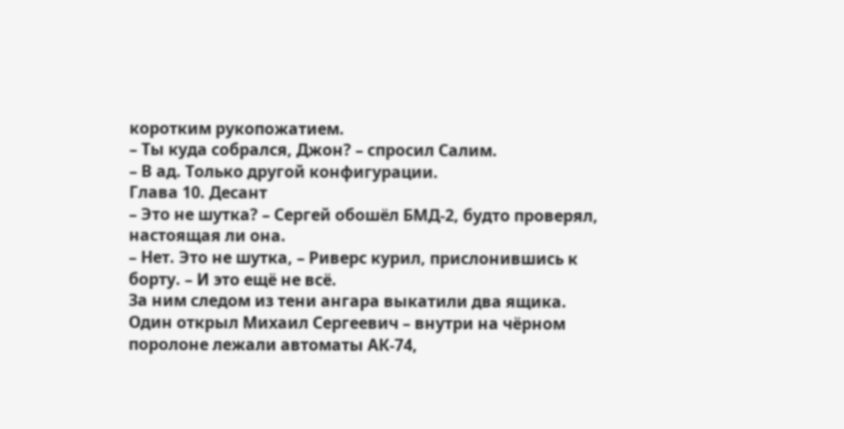коротким рукопожатием.
– Ты куда собрался, Джон? – спросил Салим.
– В ад. Только другой конфигурации.
Глава 10. Десант
– Это не шутка? – Сергей обошёл БМД-2, будто проверял, настоящая ли она.
– Нет. Это не шутка, – Риверс курил, прислонившись к борту. – И это ещё не всё.
За ним следом из тени ангара выкатили два ящика. Один открыл Михаил Сергеевич – внутри на чёрном поролоне лежали автоматы АК-74,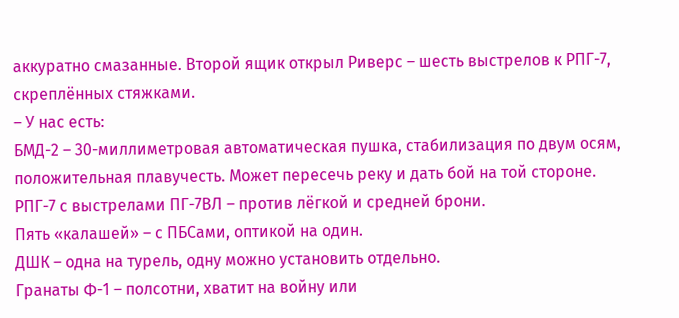аккуратно смазанные. Второй ящик открыл Риверс – шесть выстрелов к РПГ-7, скреплённых стяжками.
– У нас есть:
БМД-2 – 30-миллиметровая автоматическая пушка, стабилизация по двум осям, положительная плавучесть. Может пересечь реку и дать бой на той стороне.
РПГ-7 с выстрелами ПГ-7ВЛ – против лёгкой и средней брони.
Пять «калашей» – с ПБСами, оптикой на один.
ДШК – одна на турель, одну можно установить отдельно.
Гранаты Ф-1 – полсотни, хватит на войну или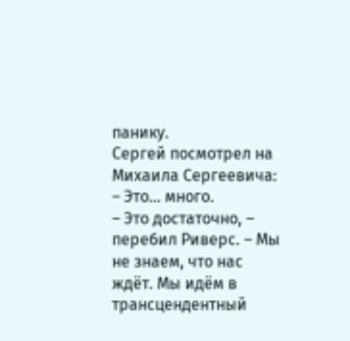панику.
Сергей посмотрел на Михаила Сергеевича:
– Это… много.
– Это достаточно, – перебил Риверс. – Мы не знаем, что нас ждёт. Мы идём в трансцендентный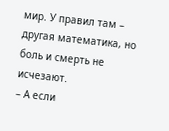мир. У правил там – другая математика, но боль и смерть не исчезают.
– А если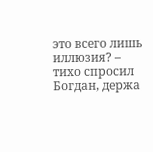это всего лишь иллюзия? – тихо спросил Богдан, держа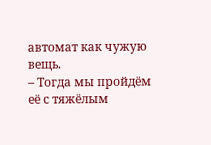автомат как чужую вещь.
– Тогда мы пройдём её с тяжёлым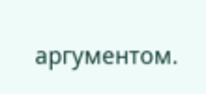аргументом.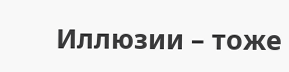Иллюзии – тоже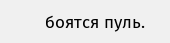боятся пуль.